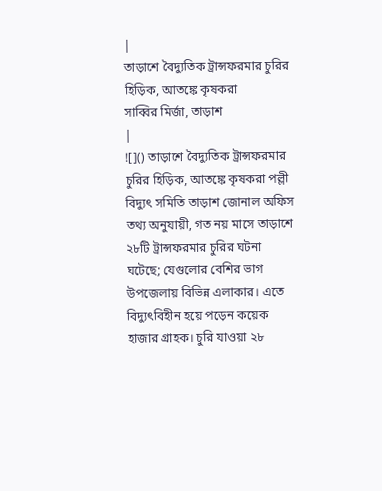|
তাড়াশে বৈদ্যুতিক ট্রান্সফরমার চুরির হিড়িক, আতঙ্কে কৃষকরা
সাব্বির মির্জা, তাড়াশ
|
![]() তাড়াশে বৈদ্যুতিক ট্রান্সফরমার চুরির হিড়িক, আতঙ্কে কৃষকরা পল্লী বিদ্যুৎ সমিতি তাড়াশ জোনাল অফিস তথ্য অনুযায়ী, গত নয় মাসে তাড়াশে ২৮টি ট্রান্সফরমার চুরির ঘটনা ঘটেছে; যেগুলোর বেশির ভাগ উপজেলায় বিভিন্ন এলাকার। এতে বিদ্যুৎবিহীন হয়ে পড়েন কয়েক হাজার গ্রাহক। চুরি যাওয়া ২৮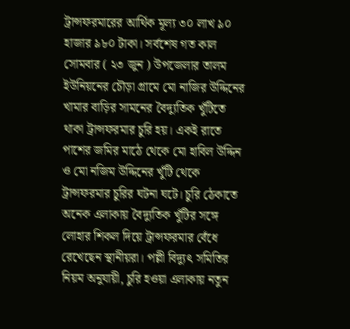ট্রান্সফরমারের আর্থিক মূল্য ৩০ লাখ ৯০ হাজার ৯৮০ টাকা। সর্বশেষ গত কাল সোমবার ( ২৩ জুন ) উপজেলার তালম ইউনিয়নের চৌড়া গ্রামে মো নাজির উদ্দিনের খামার বাড়ির সামনের বৈদ্যুতিক খুঁটিতে থাকা ট্রান্সফরমার চুরি হয়। একই রাতে পাশের জমির মাঠে থেকে মো হাবিল উদ্দিন ও মো নজিম উদ্দিনের খুঁটি থেকে ট্রান্সফরমার চুরির ঘটনা ঘটে। চুরি ঠেকাতে অনেক এলাকায় বৈদ্যুতিক খুঁটির সঙ্গে লোহার শিকল দিয়ে ট্রান্সফরমার বেঁধে রেখেছেন স্থানীয়রা। পল্লী বিদ্যুৎ সমিতির নিয়ম অনুযায়ী, চুরি হওয়া এলাকায় নতুন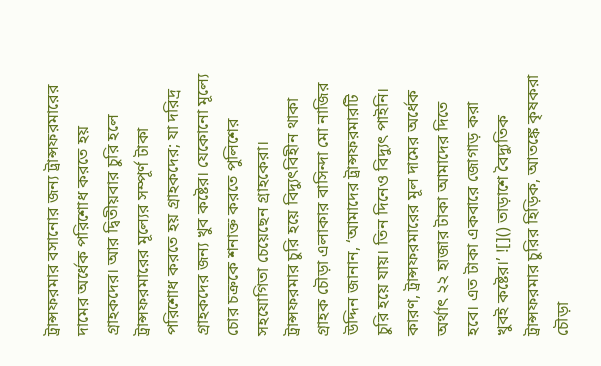ট্রান্সফরমার বসানোর জন্য ট্রান্সফরমারের দামের অর্ধেক পরিশোধ করতে হয় গ্রাহকদের। আর দ্বিতীয়বার চুরি হলে ট্রান্সফরমারের মূল্যের সম্পূর্ণ টাকা পরিশোধ করতে হয় গ্রাহকদের; যা দরিদ্র গ্রাহকদের জন্য খুব কষ্টের। যেকোনো মূল্যে চোর চক্রকে শনাক্ত করতে পুলিশের সহযোগিতা চেয়েছেন গ্রাহকেরা। ট্রান্সফরমার চুরি হয়ে বিদ্যুৎবিহীন থাকা গ্রাহক চৌড়া এলাকার বাসিন্দা মো নাজির উদ্দিন জানান, ‘আমাদের ট্রান্সফরমারটি চুরি হয়ে যায়। তিন দিনেও বিদ্যুৎ পাইনি। কারণ, ট্রান্সফরমারের মূল দামের অর্ধেক অর্থাৎ ২২ হাজার টাকা আমাদের দিতে হবে। এত টাকা একবারে জোগাড় করা খুবই কষ্টের।’ ![]() তাড়াশে বৈদ্যুতিক ট্রান্সফরমার চুরির হিড়িক, আতঙ্কে কৃষকরা চৌড়া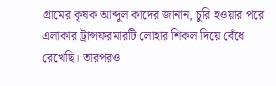গ্রামের কৃষক আব্দুল কাদের জানান, চুরি হওয়ার পরে এলাকার ট্রান্সফরমারটি লোহার শিকল দিয়ে বেঁধে রেখেছি। তারপরও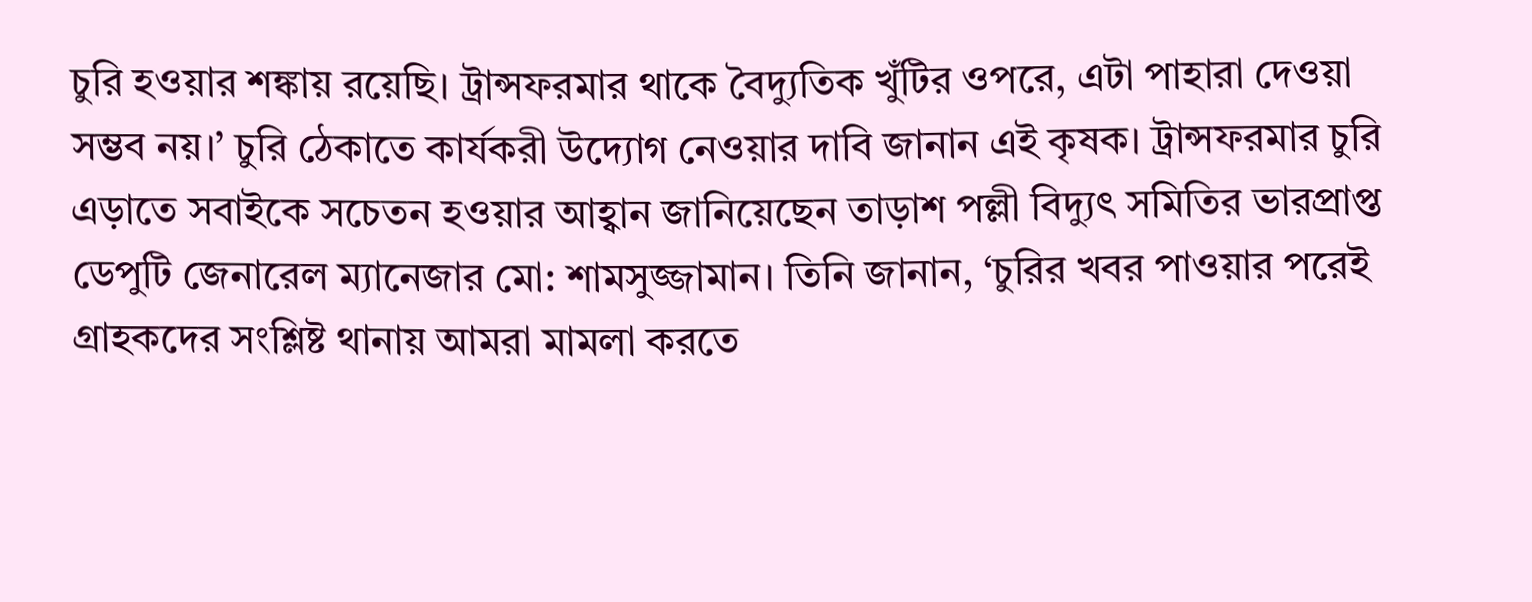চুরি হওয়ার শঙ্কায় রয়েছি। ট্রান্সফরমার থাকে বৈদ্যুতিক খুঁটির ওপরে, এটা পাহারা দেওয়া সম্ভব নয়।’ চুরি ঠেকাতে কার্যকরী উদ্যোগ নেওয়ার দাবি জানান এই কৃষক। ট্রান্সফরমার চুরি এড়াতে সবাইকে সচেতন হওয়ার আহ্বান জানিয়েছেন তাড়াশ পল্লী বিদ্যুৎ সমিতির ভারপ্রাপ্ত ডেপুটি জেনারেল ম্যানেজার মো: শামসুজ্জামান। তিনি জানান, ‘চুরির খবর পাওয়ার পরেই গ্রাহকদের সংশ্লিষ্ট থানায় আমরা মামলা করতে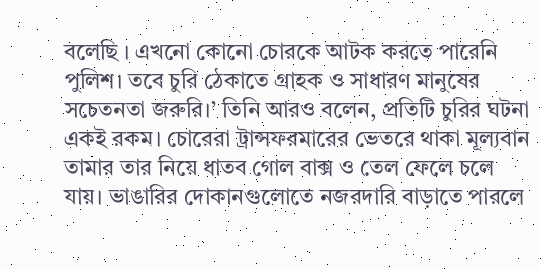বলেছি । এখনো কোনো চোরকে আটক করতে পারেনি পুলিশ। তবে চুরি ঠেকাতে গ্রাহক ও সাধারণ মানুষের সচেতনতা জরুরি।’ তিনি আরও বলেন, প্রতিটি চুরির ঘটনা একই রকম। চোরেরা ট্রান্সফরমারের ভেতরে থাকা মূল্যবান তামার তার নিয়ে ধাতব গোল বাক্স ও তেল ফেলে চলে যায়। ভাঙারির দোকানগুলোতে নজরদারি বাড়াতে পারলে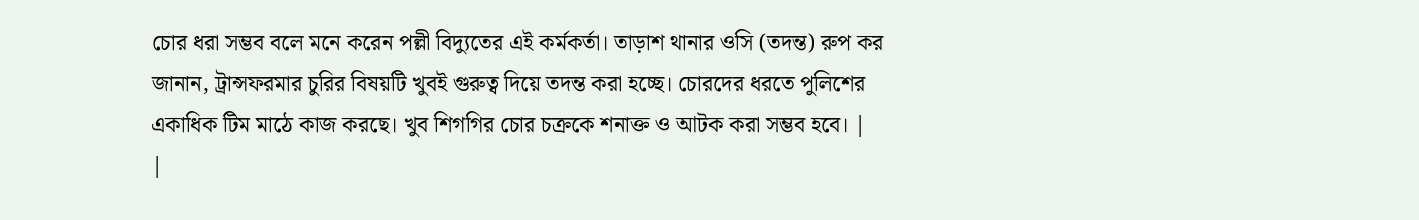চোর ধরা সম্ভব বলে মনে করেন পল্লী বিদ্যুতের এই কর্মকর্তা। তাড়াশ থানার ওসি (তদন্ত) রুপ কর জানান, ট্রান্সফরমার চুরির বিষয়টি খুবই গুরুত্ব দিয়ে তদন্ত করা হচ্ছে। চোরদের ধরতে পুলিশের একাধিক টিম মাঠে কাজ করছে। খুব শিগগির চোর চক্রকে শনাক্ত ও আটক করা সম্ভব হবে। |
|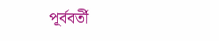পূর্ববর্তী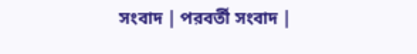সংবাদ | পরবর্তী সংবাদ |